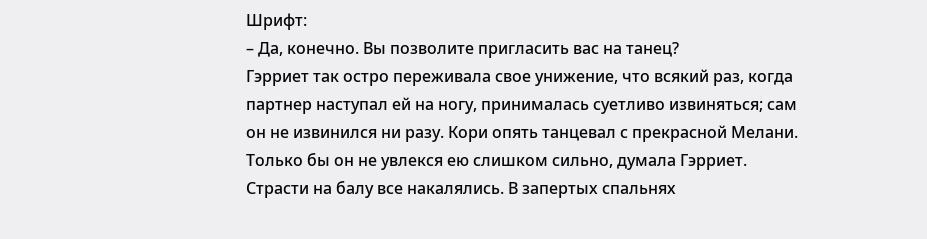Шрифт:
– Да, конечно. Вы позволите пригласить вас на танец?
Гэрриет так остро переживала свое унижение, что всякий раз, когда партнер наступал ей на ногу, принималась суетливо извиняться; сам он не извинился ни разу. Кори опять танцевал с прекрасной Мелани. Только бы он не увлекся ею слишком сильно, думала Гэрриет.
Страсти на балу все накалялись. В запертых спальнях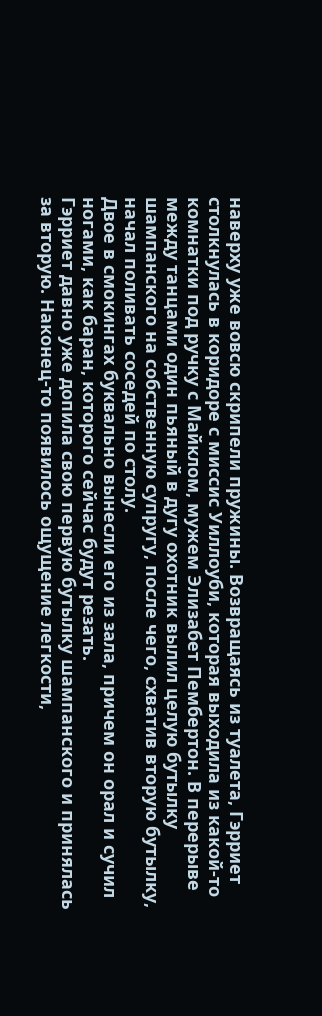наверху уже вовсю скрипели пружины. Возвращаясь из туалета, Гэрриет столкнулась в коридоре с миссис Уиллоуби, которая выходила из какой-то комнатки под ручку с Майклом, мужем Элизабет Пембертон. В перерыве между танцами один пьяный в дугу охотник вылил целую бутылку шампанского на собственную супругу, после чего, схватив вторую бутылку, начал поливать соседей по столу.
Двое в смокингах буквально вынесли его из зала, причем он орал и сучил ногами, как баран, которого сейчас будут резать.
Гэрриет давно уже допила свою первую бутылку шампанского и принялась за вторую. Наконец-то появилось ощущение легкости,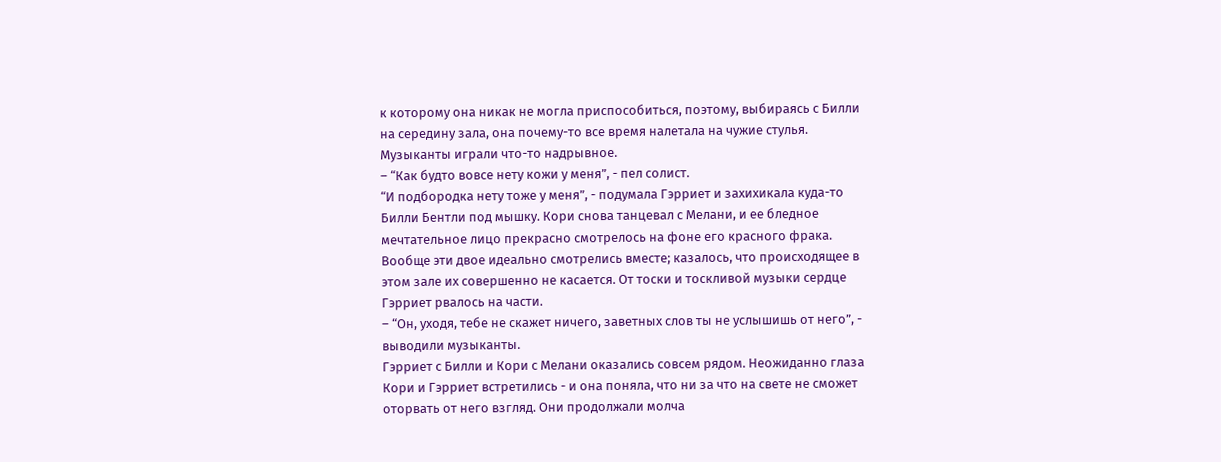к которому она никак не могла приспособиться, поэтому, выбираясь с Билли на середину зала, она почему-то все время налетала на чужие стулья. Музыканты играли что-то надрывное.
– “Как будто вовсе нету кожи у меня”, - пел солист.
“И подбородка нету тоже у меня”, - подумала Гэрриет и захихикала куда-то Билли Бентли под мышку. Кори снова танцевал с Мелани, и ее бледное мечтательное лицо прекрасно смотрелось на фоне его красного фрака. Вообще эти двое идеально смотрелись вместе; казалось, что происходящее в этом зале их совершенно не касается. От тоски и тоскливой музыки сердце Гэрриет рвалось на части.
– “Он, уходя, тебе не скажет ничего, заветных слов ты не услышишь от него”, - выводили музыканты.
Гэрриет с Билли и Кори с Мелани оказались совсем рядом. Неожиданно глаза Кори и Гэрриет встретились - и она поняла, что ни за что на свете не сможет оторвать от него взгляд. Они продолжали молча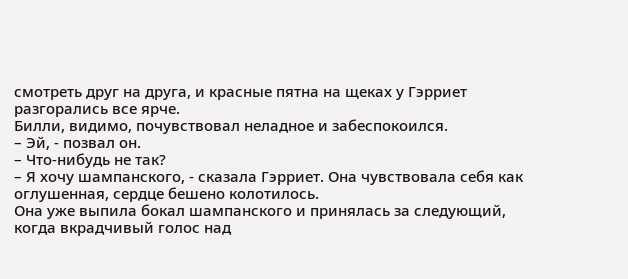смотреть друг на друга, и красные пятна на щеках у Гэрриет разгорались все ярче.
Билли, видимо, почувствовал неладное и забеспокоился.
– Эй, - позвал он.
– Что-нибудь не так?
– Я хочу шампанского, - сказала Гэрриет. Она чувствовала себя как оглушенная, сердце бешено колотилось.
Она уже выпила бокал шампанского и принялась за следующий, когда вкрадчивый голос над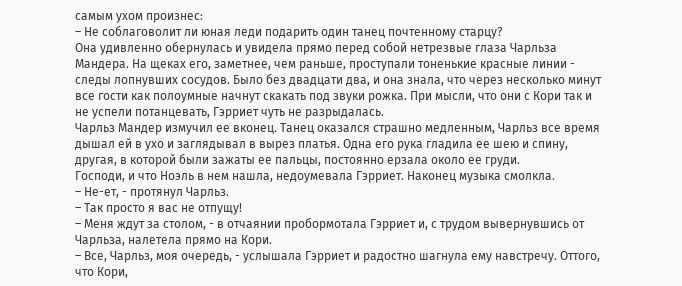самым ухом произнес:
– Не соблаговолит ли юная леди подарить один танец почтенному старцу?
Она удивленно обернулась и увидела прямо перед собой нетрезвые глаза Чарльза Мандера. На щеках его, заметнее, чем раньше, проступали тоненькие красные линии - следы лопнувших сосудов. Было без двадцати два, и она знала, что через несколько минут все гости как полоумные начнут скакать под звуки рожка. При мысли, что они с Кори так и не успели потанцевать, Гэрриет чуть не разрыдалась.
Чарльз Мандер измучил ее вконец. Танец оказался страшно медленным, Чарльз все время дышал ей в ухо и заглядывал в вырез платья. Одна его рука гладила ее шею и спину, другая, в которой были зажаты ее пальцы, постоянно ерзала около ее груди.
Господи, и что Ноэль в нем нашла, недоумевала Гэрриет. Наконец музыка смолкла.
– Не-ет, - протянул Чарльз.
– Так просто я вас не отпущу!
– Меня ждут за столом, - в отчаянии пробормотала Гэрриет и, с трудом вывернувшись от Чарльза, налетела прямо на Кори.
– Все, Чарльз, моя очередь, - услышала Гэрриет и радостно шагнула ему навстречу. Оттого, что Кори,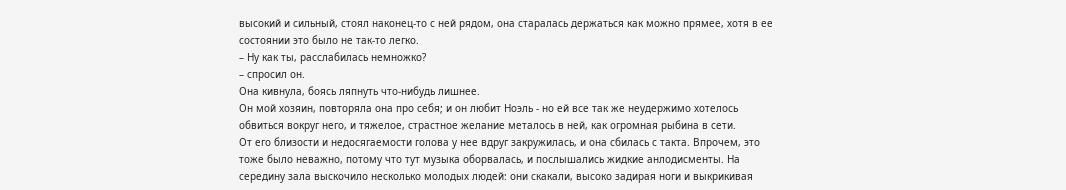высокий и сильный, стоял наконец-то с ней рядом, она старалась держаться как можно прямее, хотя в ее состоянии это было не так-то легко.
– Ну как ты, расслабилась немножко?
– спросил он.
Она кивнула, боясь ляпнуть что-нибудь лишнее.
Он мой хозяин, повторяла она про себя; и он любит Ноэль - но ей все так же неудержимо хотелось обвиться вокруг него, и тяжелое, страстное желание металось в ней, как огромная рыбина в сети.
От его близости и недосягаемости голова у нее вдруг закружилась, и она сбилась с такта. Впрочем, это тоже было неважно, потому что тут музыка оборвалась, и послышались жидкие анлодисменты. На середину зала выскочило несколько молодых людей: они скакали, высоко задирая ноги и выкрикивая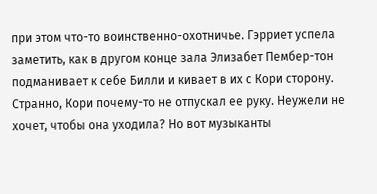при этом что-то воинственно-охотничье. Гэрриет успела заметить, как в другом конце зала Элизабет Пембер-тон подманивает к себе Билли и кивает в их с Кори сторону. Странно, Кори почему-то не отпускал ее руку. Неужели не хочет, чтобы она уходила? Но вот музыканты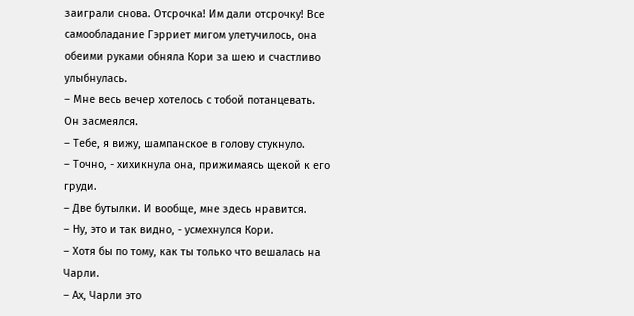заиграли снова. Отсрочка! Им дали отсрочку! Все самообладание Гэрриет мигом улетучилось, она обеими руками обняла Кори за шею и счастливо улыбнулась.
– Мне весь вечер хотелось с тобой потанцевать.
Он засмеялся.
– Тебе, я вижу, шампанское в голову стукнуло.
– Точно, - хихикнула она, прижимаясь щекой к его груди.
– Две бутылки. И вообще, мне здесь нравится.
– Ну, это и так видно, - усмехнулся Кори.
– Хотя бы по тому, как ты только что вешалась на Чарли.
– Ах, Чарли это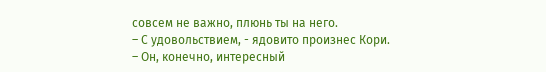совсем не важно, плюнь ты на него.
– С удовольствием, - ядовито произнес Кори.
– Он, конечно, интересный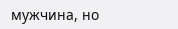мужчина, но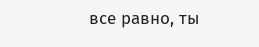все равно, ты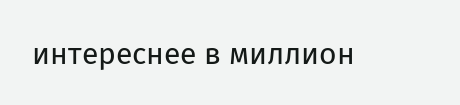интереснее в миллион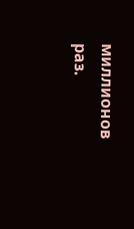миллионов раз.